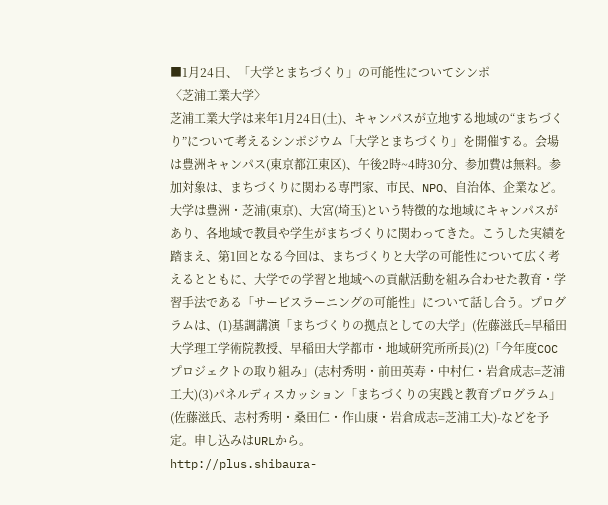■1月24日、「大学とまちづくり」の可能性についてシンポ
〈芝浦工業大学〉
芝浦工業大学は来年1月24日(土)、キャンパスが立地する地域の“まちづくり”について考えるシンポジウム「大学とまちづくり」を開催する。会場は豊洲キャンパス(東京都江東区)、午後2時~4時30分、参加費は無料。参加対象は、まちづくりに関わる専門家、市民、NPO、自治体、企業など。
大学は豊洲・芝浦(東京)、大宮(埼玉)という特徴的な地域にキャンパスがあり、各地域で教員や学生がまちづくりに関わってきた。こうした実績を踏まえ、第1回となる今回は、まちづくりと大学の可能性について広く考えるとともに、大学での学習と地域への貢献活動を組み合わせた教育・学習手法である「サービスラーニングの可能性」について話し合う。プログラムは、(1)基調講演「まちづくりの拠点としての大学」(佐藤滋氏=早稲田大学理工学術院教授、早稲田大学都市・地域研究所所長)(2)「今年度COCプロジェクトの取り組み」(志村秀明・前田英寿・中村仁・岩倉成志=芝浦工大)(3)パネルディスカッション「まちづくりの実践と教育プログラム」(佐藤滋氏、志村秀明・桑田仁・作山康・岩倉成志=芝浦工大)-などを予定。申し込みはURLから。
http://plus.shibaura-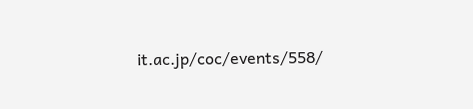it.ac.jp/coc/events/558/